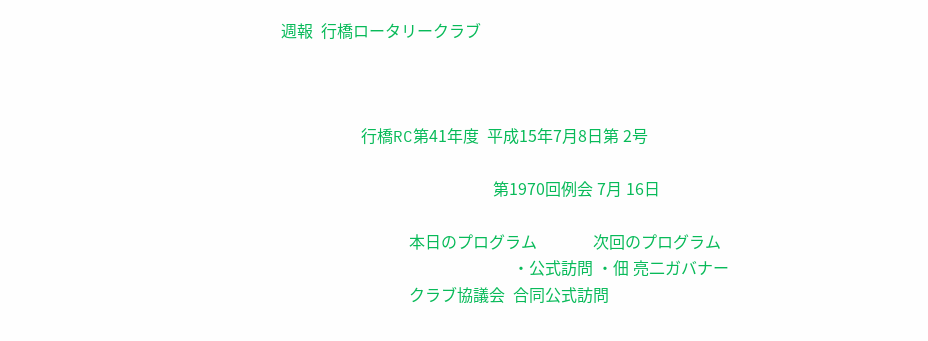週報  行橋ロータリークラブ



                    行橋RC第41年度  平成15年7月8日第 2号

                                                     第1970回例会 7月 16日

                                本日のプログラム              次回のプログラム
                                                          ・公式訪問 ・佃 亮二ガバナー
                                クラブ協議会  合同公式訪問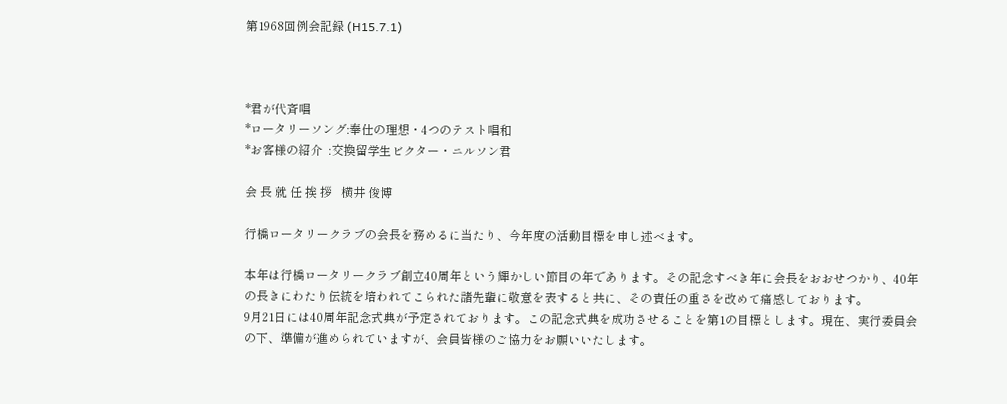第1968回例会記録 (H15.7.1)



*君が代斉唱
*ロータリーソング:奉仕の理想・4つのテスト唱和
*お客様の紹介  :交換留学生ビクター・ニルソン君

会 長 就 任 挨 拶   横井 俊博

行橋ロータリークラブの会長を務めるに当たり、今年度の活動目標を申し述べます。

本年は行橋ロータリークラブ創立40周年という輝かしい節目の年であります。その記念すべき年に会長をおおせつかり、40年の長きにわたり伝統を培われてこられた諸先輩に敬意を表すると共に、その責任の重さを改めて痛感しております。
9月21日には40周年記念式典が予定されております。この記念式典を成功させることを第1の目標とします。現在、実行委員会の下、準備が進められていますが、会員皆様のご協力をお願いいたします。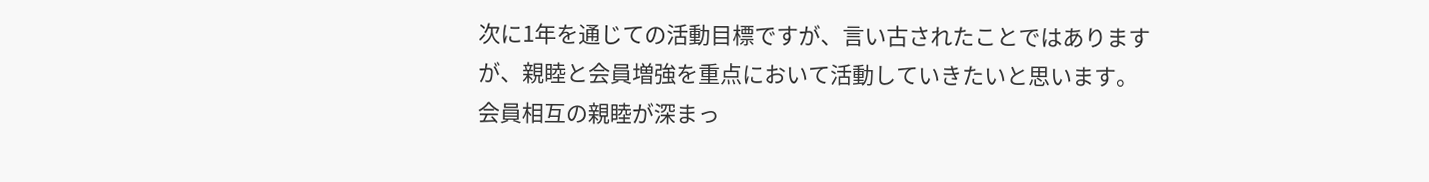次に1年を通じての活動目標ですが、言い古されたことではありますが、親睦と会員増強を重点において活動していきたいと思います。会員相互の親睦が深まっ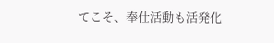てこそ、奉仕活動も活発化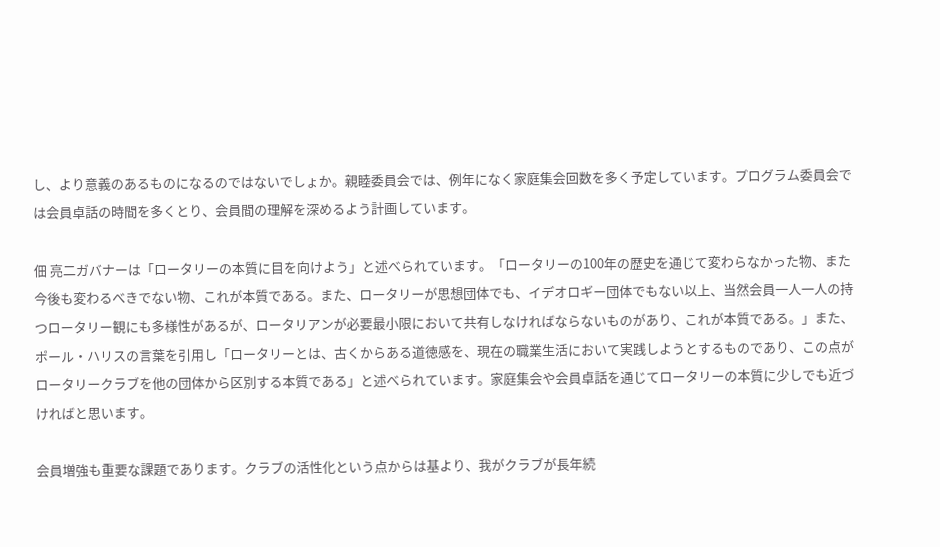し、より意義のあるものになるのではないでしょか。親睦委員会では、例年になく家庭集会回数を多く予定しています。プログラム委員会では会員卓話の時間を多くとり、会員間の理解を深めるよう計画しています。

佃 亮二ガバナーは「ロータリーの本質に目を向けよう」と述べられています。「ロータリーの100年の歴史を通じて変わらなかった物、また今後も変わるべきでない物、これが本質である。また、ロータリーが思想団体でも、イデオロギー団体でもない以上、当然会員一人一人の持つロータリー観にも多様性があるが、ロータリアンが必要最小限において共有しなければならないものがあり、これが本質である。」また、ポール・ハリスの言葉を引用し「ロータリーとは、古くからある道徳感を、現在の職業生活において実践しようとするものであり、この点がロータリークラブを他の団体から区別する本質である」と述べられています。家庭集会や会員卓話を通じてロータリーの本質に少しでも近づければと思います。

会員増強も重要な課題であります。クラブの活性化という点からは基より、我がクラブが長年続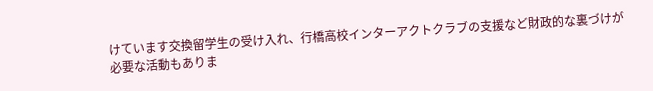けています交換留学生の受け入れ、行橋高校インターアクトクラブの支援など財政的な裏づけが必要な活動もありま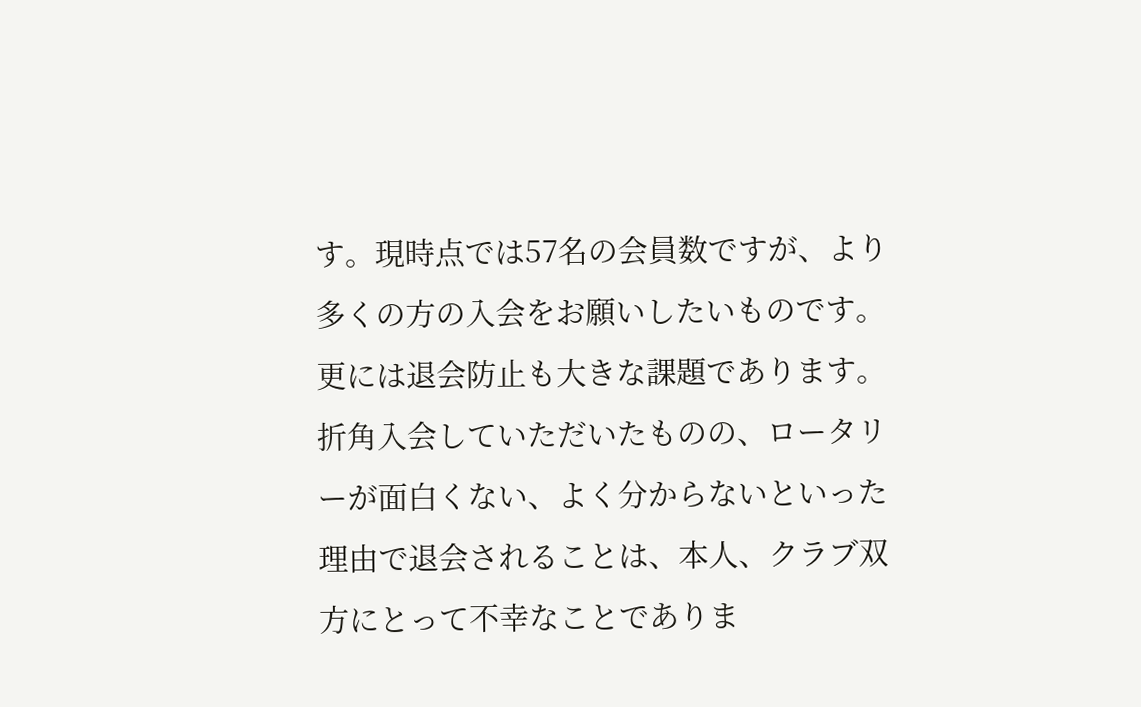す。現時点では57名の会員数ですが、より多くの方の入会をお願いしたいものです。更には退会防止も大きな課題であります。折角入会していただいたものの、ロータリーが面白くない、よく分からないといった理由で退会されることは、本人、クラブ双方にとって不幸なことでありま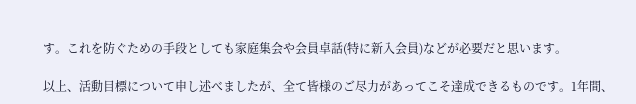す。これを防ぐための手段としても家庭集会や会員卓話(特に新入会員)などが必要だと思います。

以上、活動目標について申し述べましたが、全て皆様のご尽力があってこそ達成できるものです。1年間、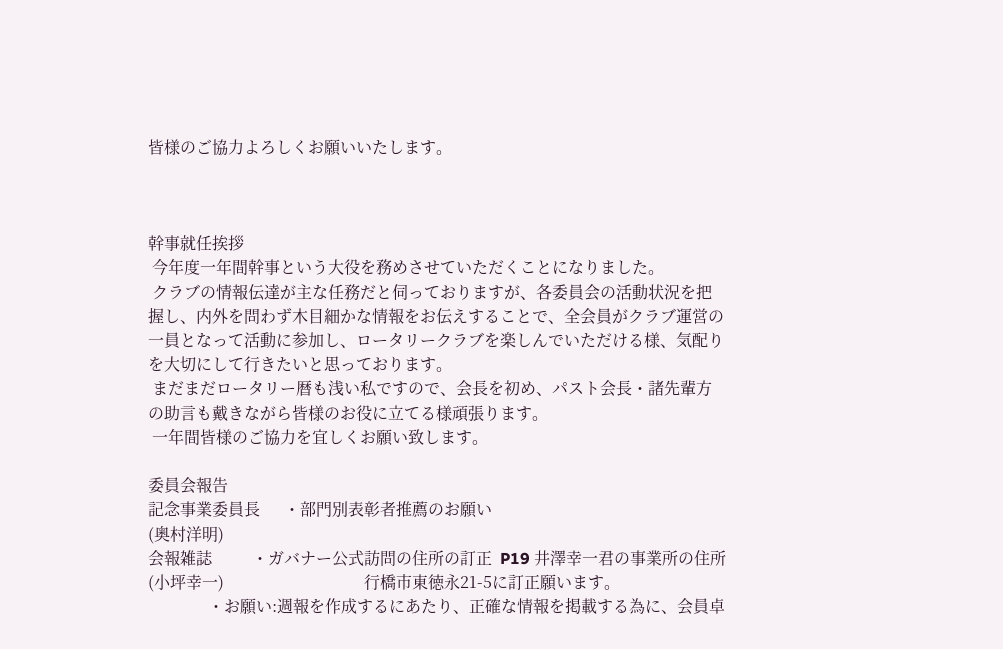皆様のご協力よろしくお願いいたします。



幹事就任挨拶
 今年度一年間幹事という大役を務めさせていただくことになりました。
 クラブの情報伝達が主な任務だと伺っておりますが、各委員会の活動状況を把握し、内外を問わず木目細かな情報をお伝えすることで、全会員がクラブ運営の一員となって活動に参加し、ロータリークラブを楽しんでいただける様、気配りを大切にして行きたいと思っております。
 まだまだロータリー暦も浅い私ですので、会長を初め、パスト会長・諸先輩方の助言も戴きながら皆様のお役に立てる様頑張ります。
 一年間皆様のご協力を宜しくお願い致します。

委員会報告
記念事業委員長      ・部門別表彰者推薦のお願い
(奥村洋明)
会報雑誌          ・ガバナー公式訪問の住所の訂正  P19 井澤幸一君の事業所の住所
(小坪幸一)                                   行橋市東徳永21-5に訂正願います。
               ・お願い:週報を作成するにあたり、正確な情報を掲載する為に、会員卓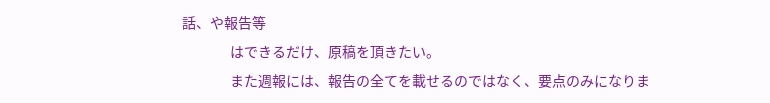話、や報告等
                はできるだけ、原稿を頂きたい。
                また週報には、報告の全てを載せるのではなく、要点のみになりま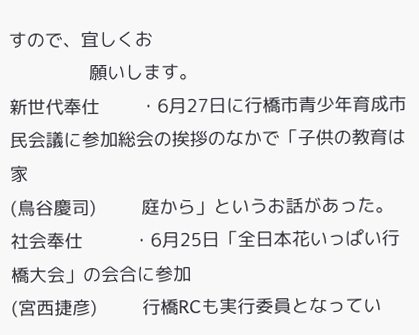すので、宜しくお
                願いします。
新世代奉仕        ・6月27日に行橋市青少年育成市民会議に参加総会の挨拶のなかで「子供の教育は家
(鳥谷慶司)         庭から」というお話があった。
社会奉仕          ・6月25日「全日本花いっぱい行橋大会」の会合に参加
(宮西捷彦)         行橋RCも実行委員となってい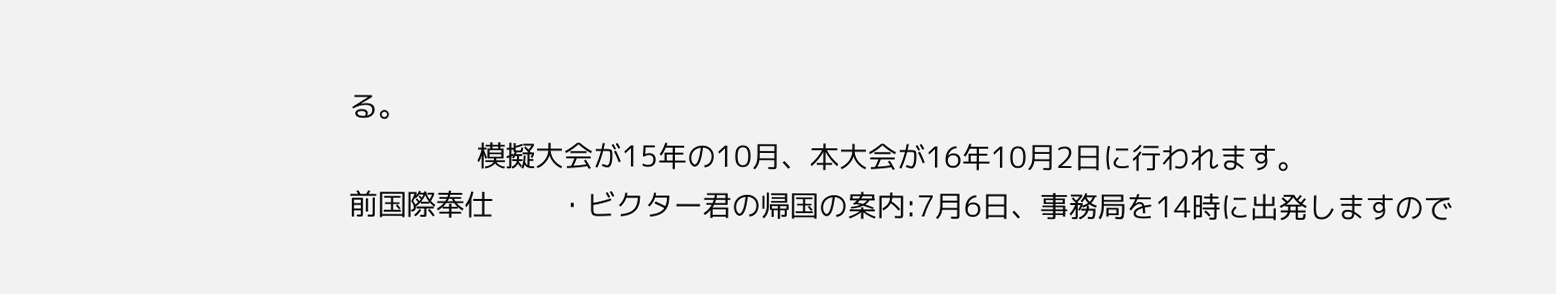る。
                模擬大会が15年の10月、本大会が16年10月2日に行われます。
前国際奉仕        ・ビクター君の帰国の案内:7月6日、事務局を14時に出発しますので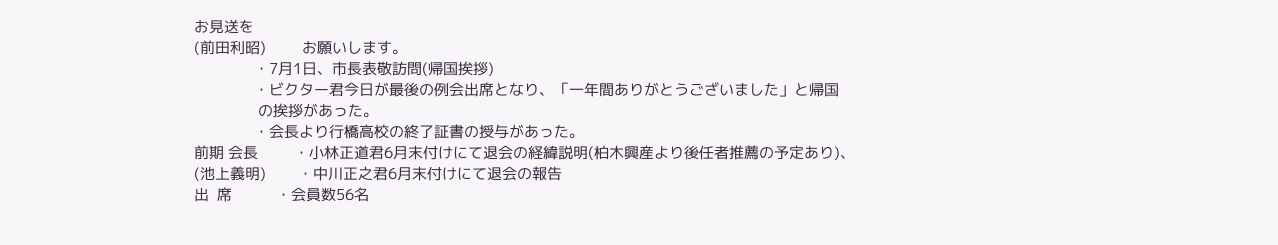お見送を
(前田利昭)         お願いします。
               ・7月1日、市長表敬訪問(帰国挨拶)
               ・ビクター君今日が最後の例会出席となり、「一年間ありがとうございました」と帰国
                の挨拶があった。
               ・会長より行橋高校の終了証書の授与があった。
前期 会長         ・小林正道君6月末付けにて退会の経緯説明(柏木興産より後任者推薦の予定あり)、
(池上義明)        ・中川正之君6月末付けにて退会の報告
出  席           ・会員数56名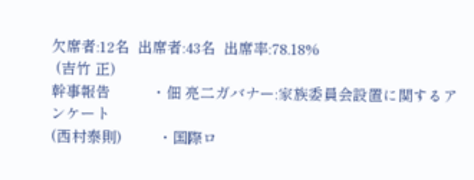欠席者:12名  出席者:43名  出席率:78.18%
 (吉竹 正)
幹事報告          ・佃 亮二ガバナー:家族委員会設置に関するアンケート
(西村泰則)         ・国際ロ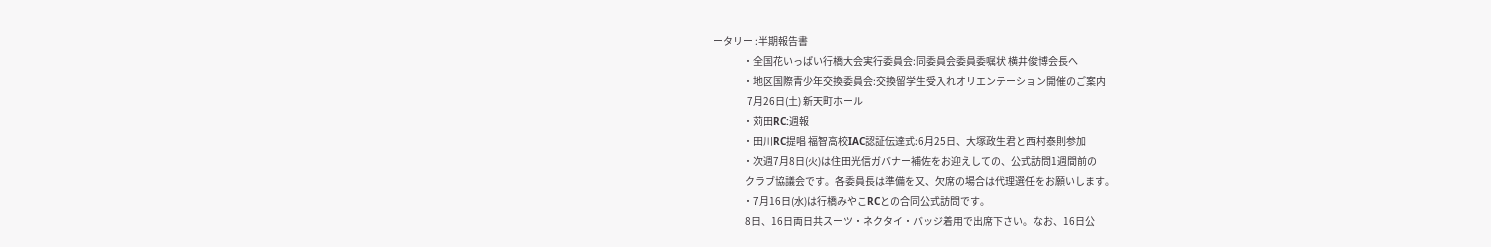ータリー :半期報告書
               ・全国花いっぱい行橋大会実行委員会:同委員会委員委嘱状 横井俊博会長へ
               ・地区国際青少年交換委員会:交換留学生受入れオリエンテーション開催のご案内
                 7月26日(土) 新天町ホール
               ・苅田RC:週報
               ・田川RC提唱 福智高校IAC認証伝達式:6月25日、大塚政生君と西村泰則参加
               ・次週7月8日(火)は住田光信ガバナー補佐をお迎えしての、公式訪問1週間前の
                クラブ協議会です。各委員長は準備を又、欠席の場合は代理選任をお願いします。
               ・7月16日(水)は行橋みやこRCとの合同公式訪問です。
                8日、16日両日共スーツ・ネクタイ・バッジ着用で出席下さい。なお、16日公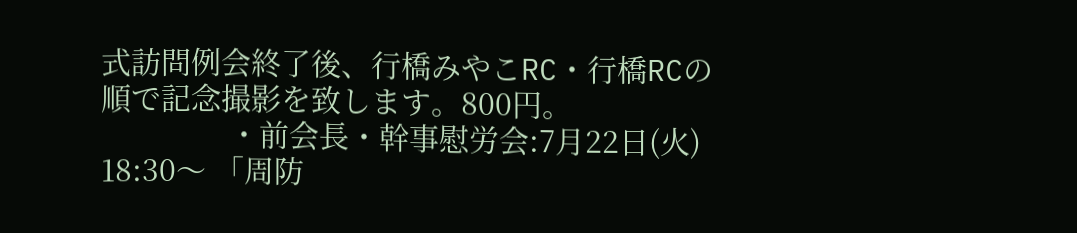式訪問例会終了後、行橋みやこRC・行橋RCの順で記念撮影を致します。800円。
                ・前会長・幹事慰労会:7月22日(火) 18:30〜 「周防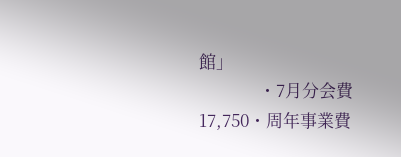館」
               ・7月分会費17,750・周年事業費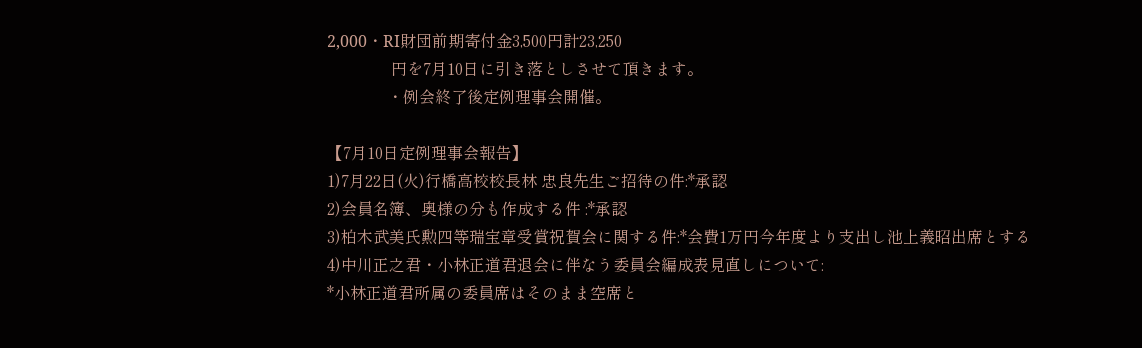2,000・RI財団前期寄付金3,500円計23,250
                円を7月10日に引き落としさせて頂きます。
               ・例会終了後定例理事会開催。

【7月10日定例理事会報告】
1)7月22日(火)行橋高校校長林 忠良先生ご招待の件:*承認
2)会員名簿、奥様の分も作成する件 :*承認
3)柏木武美氏勲四等瑞宝章受賞祝賀会に関する件:*会費1万円今年度より支出し池上義昭出席とする
4)中川正之君・小林正道君退会に伴なう委員会編成表見直しについて:
*小林正道君所属の委員席はそのまま空席と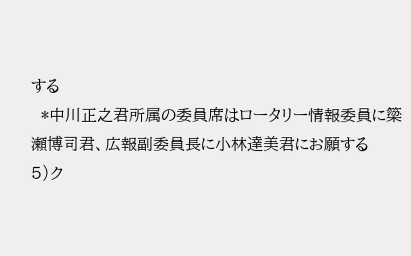する
  *中川正之君所属の委員席はロータリー情報委員に簗瀬博司君、広報副委員長に小林達美君にお願する
5)ク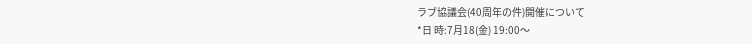ラブ協議会(40周年の件)開催について
*日 時:7月18(金) 19:00〜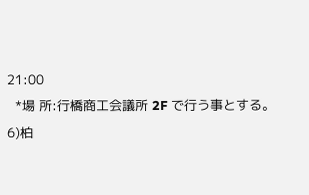21:00
  *場 所:行橋商工会議所 2F で行う事とする。
6)柏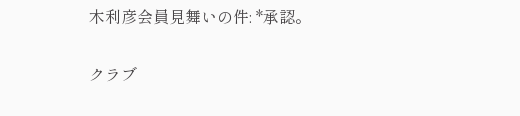木利彦会員見舞いの件: *承認。

クラブ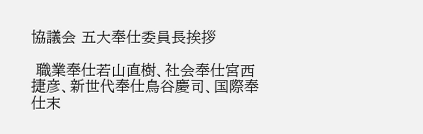協議会 五大奉仕委員長挨拶

 職業奉仕若山直樹、社会奉仕宮西捷彦、新世代奉仕鳥谷慶司、国際奉仕末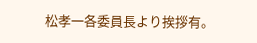松孝一各委員長より挨拶有。